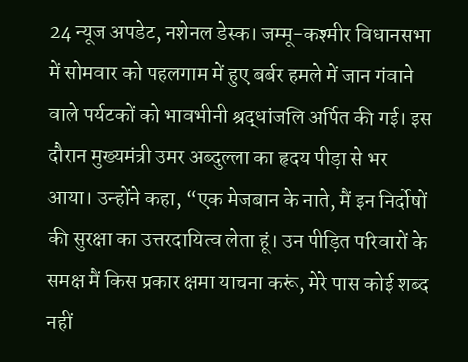24 न्यूज अपडेट, नशेनल डेस्क। जम्मू-कश्मीर विधानसभा में सोमवार को पहलगाम में हुए बर्बर हमले में जान गंवाने वाले पर्यटकों को भावभीनी श्रद्धांजलि अर्पित की गई। इस दौरान मुख्यमंत्री उमर अब्दुल्ला का हृदय पीड़ा से भर आया। उन्होंने कहा, “एक मेजबान के नाते, मैं इन निर्दोषों की सुरक्षा का उत्तरदायित्व लेता हूं। उन पीड़ित परिवारों के समक्ष मैं किस प्रकार क्षमा याचना करूं, मेरे पास कोई शब्द नहीं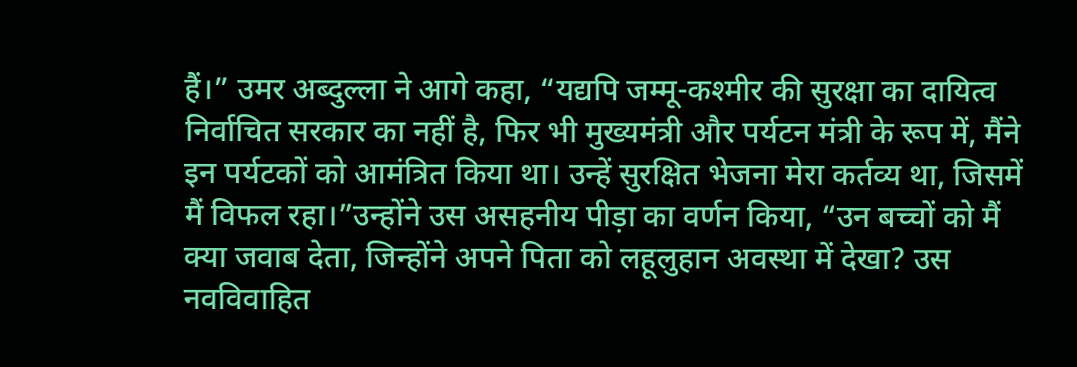हैं।” उमर अब्दुल्ला ने आगे कहा, “यद्यपि जम्मू-कश्मीर की सुरक्षा का दायित्व निर्वाचित सरकार का नहीं है, फिर भी मुख्यमंत्री और पर्यटन मंत्री के रूप में, मैंने इन पर्यटकों को आमंत्रित किया था। उन्हें सुरक्षित भेजना मेरा कर्तव्य था, जिसमें मैं विफल रहा।”उन्होंने उस असहनीय पीड़ा का वर्णन किया, “उन बच्चों को मैं क्या जवाब देता, जिन्होंने अपने पिता को लहूलुहान अवस्था में देखा? उस नवविवाहित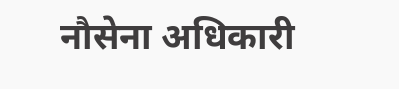नौसेना अधिकारी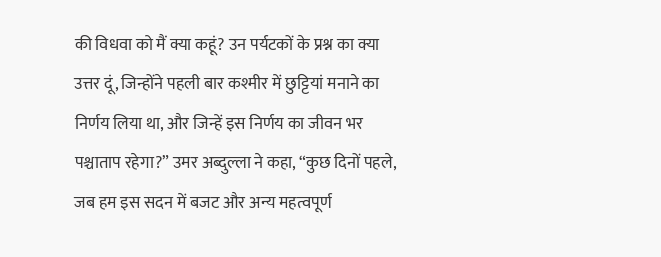की विधवा को मैं क्या कहूं? उन पर्यटकों के प्रश्न का क्या उत्तर दूं, जिन्होंने पहली बार कश्मीर में छुट्टियां मनाने का निर्णय लिया था, और जिन्हें इस निर्णय का जीवन भर पश्चाताप रहेगा?” उमर अब्दुल्ला ने कहा, “कुछ दिनों पहले, जब हम इस सदन में बजट और अन्य महत्वपूर्ण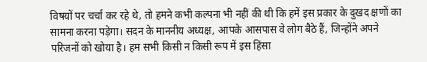विषयों पर चर्चा कर रहे थे, तो हमने कभी कल्पना भी नहीं की थी कि हमें इस प्रकार के दुखद क्षणों का सामना करना पड़ेगा। सदन के माननीय अध्यक्ष, आपके आसपास वे लोग बैठे हैं, जिन्होंने अपने परिजनों को खोया है। हम सभी किसी न किसी रूप में इस हिंसा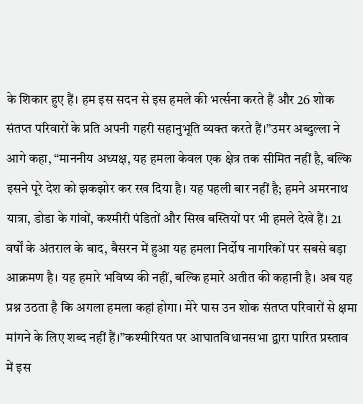के शिकार हुए हैं। हम इस सदन से इस हमले की भर्त्सना करते हैं और 26 शोक संतप्त परिवारों के प्रति अपनी गहरी सहानुभूति व्यक्त करते हैं।”उमर अब्दुल्ला ने आगे कहा, “माननीय अध्यक्ष, यह हमला केवल एक क्षेत्र तक सीमित नहीं है, बल्कि इसने पूरे देश को झकझोर कर रख दिया है। यह पहली बार नहीं है; हमने अमरनाथ यात्रा, डोडा के गांवों, कश्मीरी पंडितों और सिख बस्तियों पर भी हमले देखे हैं। 21 वर्षों के अंतराल के बाद, बैसरन में हुआ यह हमला निर्दोष नागरिकों पर सबसे बड़ा आक्रमण है। यह हमारे भविष्य की नहीं, बल्कि हमारे अतीत की कहानी है। अब यह प्रश्न उठता है कि अगला हमला कहां होगा। मेरे पास उन शोक संतप्त परिवारों से क्षमा मांगने के लिए शब्द नहीं हैं।”कश्मीरियत पर आघातविधानसभा द्वारा पारित प्रस्ताव में इस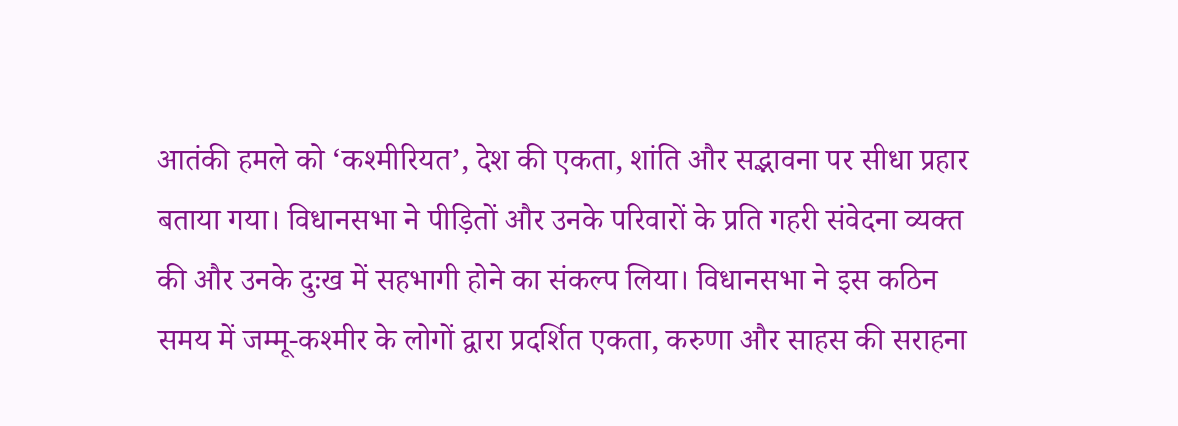आतंकी हमले को ‘कश्मीरियत’, देश की एकता, शांति और सद्भावना पर सीधा प्रहार बताया गया। विधानसभा ने पीड़ितों और उनके परिवारों के प्रति गहरी संवेदना व्यक्त की और उनके दुःख में सहभागी होने का संकल्प लिया। विधानसभा ने इस कठिन समय में जम्मू-कश्मीर के लोगों द्वारा प्रदर्शित एकता, करुणा और साहस की सराहना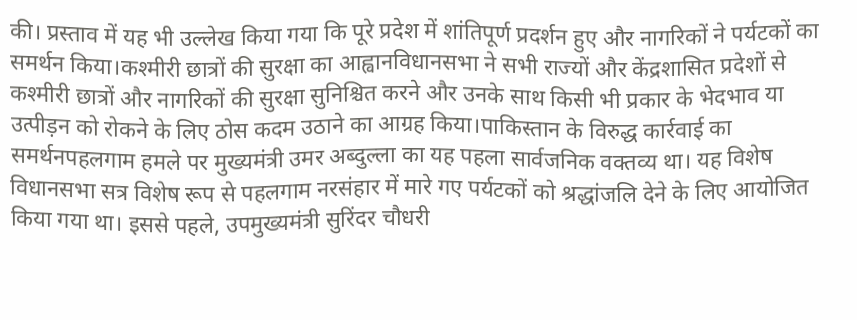की। प्रस्ताव में यह भी उल्लेख किया गया कि पूरे प्रदेश में शांतिपूर्ण प्रदर्शन हुए और नागरिकों ने पर्यटकों का समर्थन किया।कश्मीरी छात्रों की सुरक्षा का आह्वानविधानसभा ने सभी राज्यों और केंद्रशासित प्रदेशों से कश्मीरी छात्रों और नागरिकों की सुरक्षा सुनिश्चित करने और उनके साथ किसी भी प्रकार के भेदभाव या उत्पीड़न को रोकने के लिए ठोस कदम उठाने का आग्रह किया।पाकिस्तान के विरुद्ध कार्रवाई का समर्थनपहलगाम हमले पर मुख्यमंत्री उमर अब्दुल्ला का यह पहला सार्वजनिक वक्तव्य था। यह विशेष विधानसभा सत्र विशेष रूप से पहलगाम नरसंहार में मारे गए पर्यटकों को श्रद्धांजलि देने के लिए आयोजित किया गया था। इससे पहले, उपमुख्यमंत्री सुरिंदर चौधरी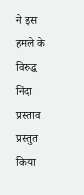ने इस हमले के विरुद्ध निंदा प्रस्ताव प्रस्तुत किया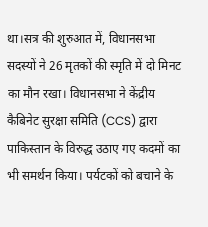था।सत्र की शुरुआत में, विधानसभा सदस्यों ने 26 मृतकों की स्मृति में दो मिनट का मौन रखा। विधानसभा ने केंद्रीय कैबिनेट सुरक्षा समिति (CCS) द्वारा पाकिस्तान के विरुद्ध उठाए गए कदमों का भी समर्थन किया। पर्यटकों को बचाने के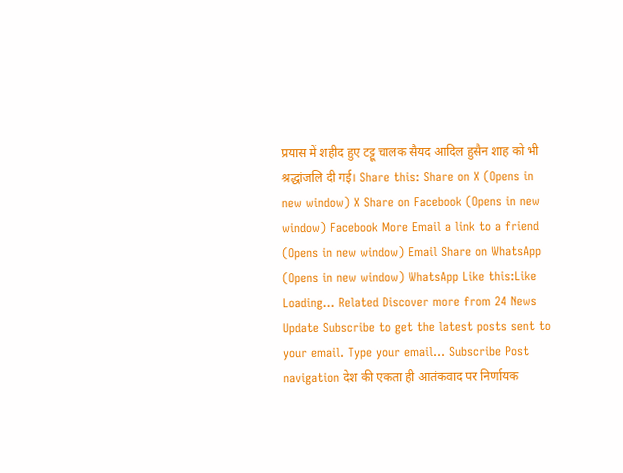प्रयास में शहीद हुए टट्टू चालक सैयद आदिल हुसैन शाह को भी श्रद्धांजलि दी गई। Share this: Share on X (Opens in new window) X Share on Facebook (Opens in new window) Facebook More Email a link to a friend (Opens in new window) Email Share on WhatsApp (Opens in new window) WhatsApp Like this:Like Loading... Related Discover more from 24 News Update Subscribe to get the latest posts sent to your email. Type your email… Subscribe Post navigation देश की एकता ही आतंकवाद पर निर्णायक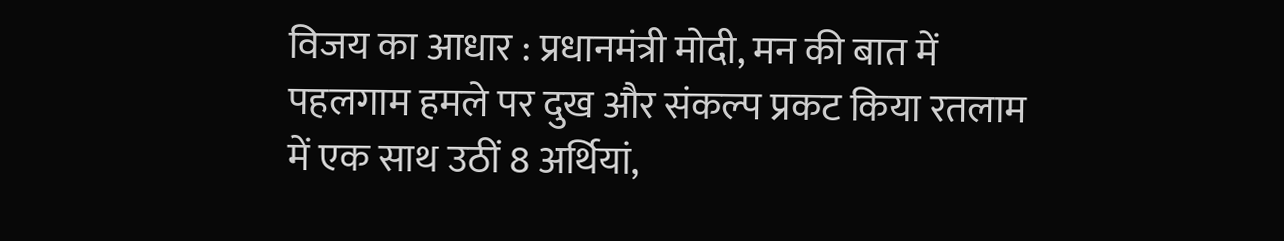विजय का आधार : प्रधानमंत्री मोदी, मन की बात में पहलगाम हमले पर दुख और संकल्प प्रकट किया रतलाम में एक साथ उठीं 8 अर्थियां,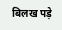बिलख पड़े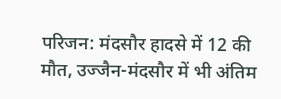परिजन: मंदसौर हादसे में 12 की मौत, उज्जैन-मंदसौर में भी अंतिम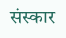संस्कार